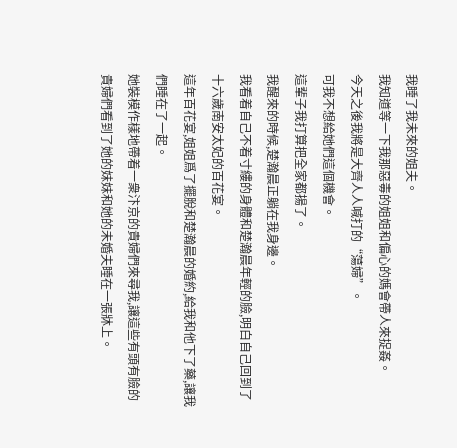我睡了我未來的姐夫。
我知道等一下我那惡毒的姐姐和偏心的媽會帶人來捉姦。
今天之後我將是大齊人人喊打的“蕩婦”。
可我不想給她們這個機會。
這輩子我打算把全家都揚了。
我醒來的時候,楚瀚晨正躺在我身邊。
我看着自己不着寸縷的身體和楚瀚晨年輕的臉,明白自己回到了十六歲南安太妃的百花宴。
這年百花宴,姐姐爲了擺脫和楚瀚晨的婚約,給我和他下了藥,讓我們睡在了一起。
她裝模作樣地帶着一衆汴京的貴婦們來尋我,讓這些有頭有臉的貴婦們看到了她的妹妹和她的未婚夫睡在一張牀上。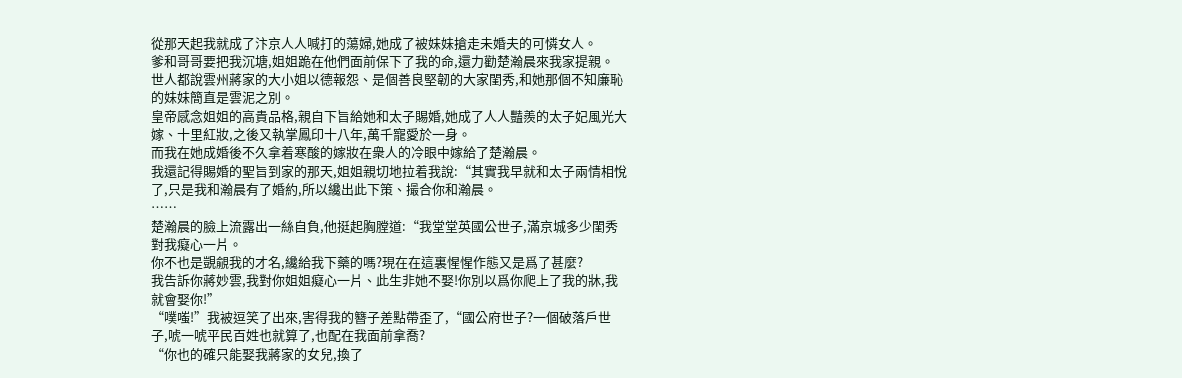從那天起我就成了汴京人人喊打的蕩婦,她成了被妹妹搶走未婚夫的可憐女人。
爹和哥哥要把我沉塘,姐姐跪在他們面前保下了我的命,還力勸楚瀚晨來我家提親。
世人都說雲州蔣家的大小姐以德報怨、是個善良堅韌的大家閨秀,和她那個不知廉恥的妹妹簡直是雲泥之別。
皇帝感念姐姐的高貴品格,親自下旨給她和太子賜婚,她成了人人豔羨的太子妃風光大嫁、十里紅妝,之後又執掌鳳印十八年,萬千寵愛於一身。
而我在她成婚後不久拿着寒酸的嫁妝在衆人的冷眼中嫁給了楚瀚晨。
我還記得賜婚的聖旨到家的那天,姐姐親切地拉着我說:“其實我早就和太子兩情相悅了,只是我和瀚晨有了婚約,所以纔出此下策、撮合你和瀚晨。
……
楚瀚晨的臉上流露出一絲自負,他挺起胸膛道:“我堂堂英國公世子,滿京城多少閨秀對我癡心一片。
你不也是覬覦我的才名,纔給我下藥的嗎?現在在這裏惺惺作態又是爲了甚麼?
我告訴你蔣妙雲,我對你姐姐癡心一片、此生非她不娶!你別以爲你爬上了我的牀,我就會娶你!”
“噗嗤!”我被逗笑了出來,害得我的簪子差點帶歪了,“國公府世子?一個破落戶世子,唬一唬平民百姓也就算了,也配在我面前拿喬?
“你也的確只能娶我蔣家的女兒,換了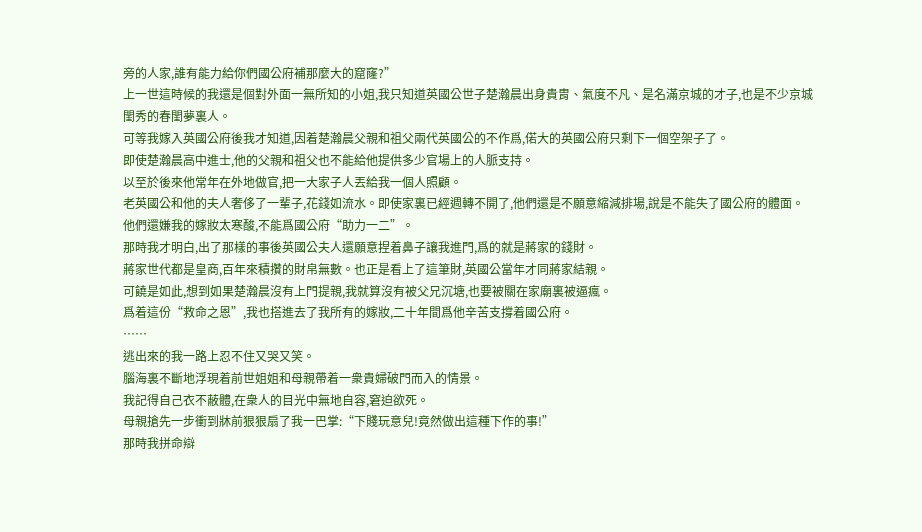旁的人家,誰有能力給你們國公府補那麼大的窟窿?”
上一世這時候的我還是個對外面一無所知的小姐,我只知道英國公世子楚瀚晨出身貴胄、氣度不凡、是名滿京城的才子,也是不少京城閨秀的春閨夢裏人。
可等我嫁入英國公府後我才知道,因着楚瀚晨父親和祖父兩代英國公的不作爲,偌大的英國公府只剩下一個空架子了。
即使楚瀚晨高中進士,他的父親和祖父也不能給他提供多少官場上的人脈支持。
以至於後來他常年在外地做官,把一大家子人丟給我一個人照顧。
老英國公和他的夫人奢侈了一輩子,花錢如流水。即使家裏已經週轉不開了,他們還是不願意縮減排場,說是不能失了國公府的體面。
他們還嫌我的嫁妝太寒酸,不能爲國公府“助力一二”。
那時我才明白,出了那樣的事後英國公夫人還願意捏着鼻子讓我進門,爲的就是蔣家的錢財。
蔣家世代都是皇商,百年來積攢的財帛無數。也正是看上了這筆財,英國公當年才同蔣家結親。
可饒是如此,想到如果楚瀚晨沒有上門提親,我就算沒有被父兄沉塘,也要被關在家廟裏被逼瘋。
爲着這份“救命之恩”,我也搭進去了我所有的嫁妝,二十年間爲他辛苦支撐着國公府。
……
逃出來的我一路上忍不住又哭又笑。
腦海裏不斷地浮現着前世姐姐和母親帶着一衆貴婦破門而入的情景。
我記得自己衣不蔽體,在衆人的目光中無地自容,窘迫欲死。
母親搶先一步衝到牀前狠狠扇了我一巴掌:“下賤玩意兒!竟然做出這種下作的事!”
那時我拼命辯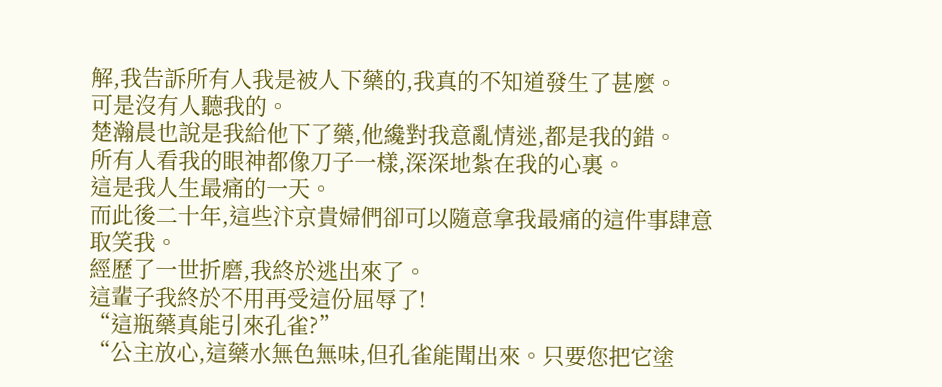解,我告訴所有人我是被人下藥的,我真的不知道發生了甚麼。
可是沒有人聽我的。
楚瀚晨也說是我給他下了藥,他纔對我意亂情迷,都是我的錯。
所有人看我的眼神都像刀子一樣,深深地紮在我的心裏。
這是我人生最痛的一天。
而此後二十年,這些汴京貴婦們卻可以隨意拿我最痛的這件事肆意取笑我。
經歷了一世折磨,我終於逃出來了。
這輩子我終於不用再受這份屈辱了!
“這瓶藥真能引來孔雀?”
“公主放心,這藥水無色無味,但孔雀能聞出來。只要您把它塗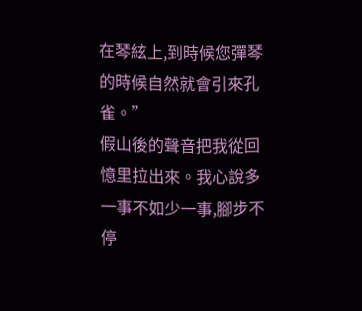在琴絃上,到時候您彈琴的時候自然就會引來孔雀。”
假山後的聲音把我從回憶里拉出來。我心說多一事不如少一事,腳步不停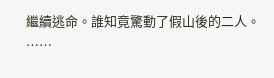繼續逃命。誰知竟驚動了假山後的二人。
……